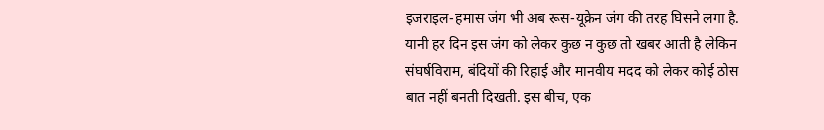इजराइल-हमास जंग भी अब रूस-यूक्रेन जंग की तरह घिसने लगा है. यानी हर दिन इस जंग को लेकर कुछ न कुछ तो खबर आती है लेकिन संघर्षविराम, बंदियों की रिहाई और मानवीय मदद को लेकर कोई ठोस बात नहीं बनती दिखती. इस बीच, एक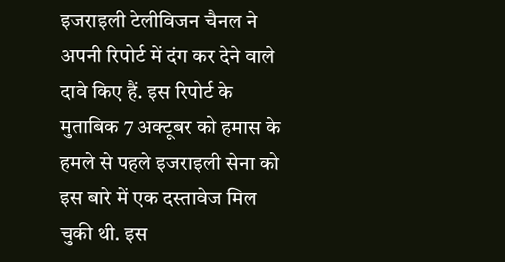इजराइली टेलीविजन चैनल ने अपनी रिपोर्ट में दंग कर देने वाले दावे किए हैं. इस रिपोर्ट के मुताबिक 7 अक्टूबर को हमास के हमले से पहले इजराइली सेना को इस बारे में एक दस्तावेज मिल चुकी थी. इस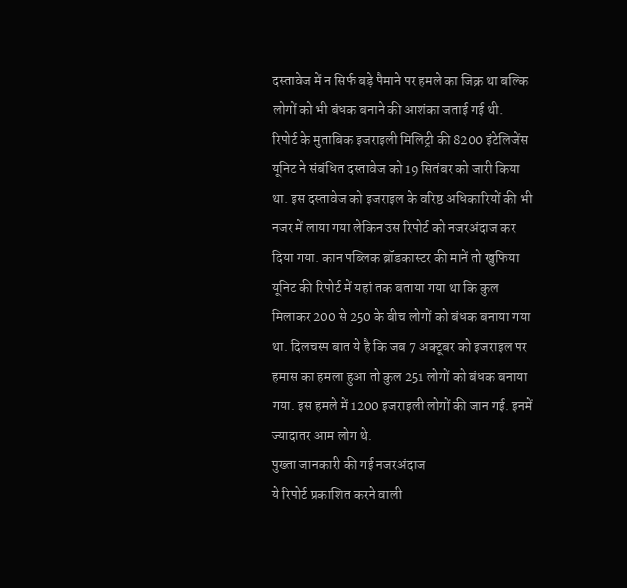दस्तावेज में न सिर्फ बड़े पैमाने पर हमले का जिक्र था बल्कि लोगों को भी बंधक बनाने की आशंका जताई गई थी.
रिपोर्ट के मुताबिक इजराइली मिलिट्री की 8200 इंटेलिजेंस यूनिट ने संबंधित दस्तावेज को 19 सितंबर को जारी किया था. इस दस्तावेज को इजराइल के वरिष्ठ अधिकारियों की भी नजर में लाया गया लेकिन उस रिपोर्ट को नजरअंदाज कर दिया गया. कान पब्लिक ब्रॉडकास्टर की मानें तो खुफिया यूनिट की रिपोर्ट में यहां तक बताया गया था कि कुल मिलाकर 200 से 250 के बीच लोगों को बंधक बनाया गया था. दिलचस्प बात ये है कि जब 7 अक्टूबर को इजराइल पर हमास का हमला हुआ तो कुल 251 लोगों को बंधक बनाया गया. इस हमले में 1200 इजराइली लोगों की जान गई. इनमें ज्यादातर आम लोग थे.
पुख्ता जानकारी की गई नजरअंदाज
ये रिपोर्ट प्रकाशित करने वाली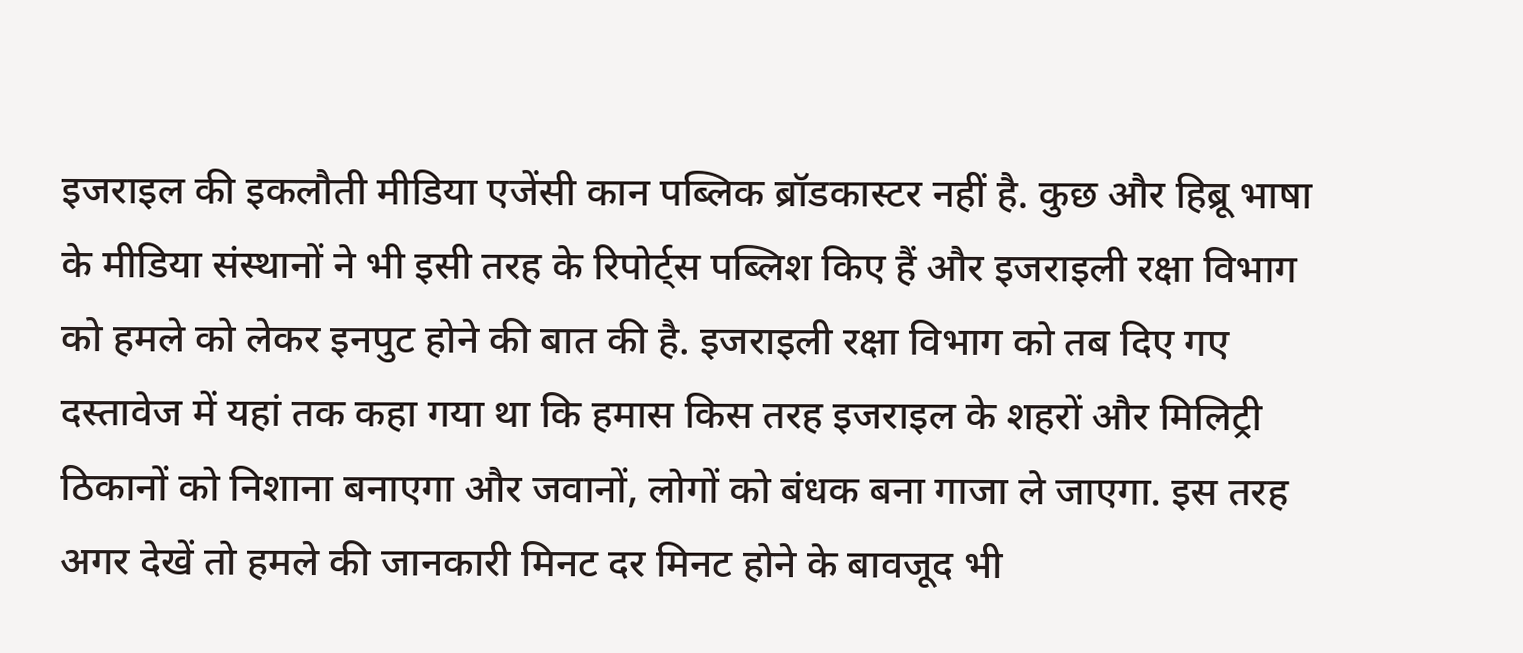इजराइल की इकलौती मीडिया एजेंसी कान पब्लिक ब्रॉडकास्टर नहीं है. कुछ और हिब्रू भाषा के मीडिया संस्थानों ने भी इसी तरह के रिपोर्ट्स पब्लिश किए हैं और इजराइली रक्षा विभाग को हमले को लेकर इनपुट होने की बात की है. इजराइली रक्षा विभाग को तब दिए गए दस्तावेज में यहां तक कहा गया था कि हमास किस तरह इजराइल के शहरों और मिलिट्री ठिकानों को निशाना बनाएगा और जवानों, लोगों को बंधक बना गाजा ले जाएगा. इस तरह अगर देखें तो हमले की जानकारी मिनट दर मिनट होने के बावजूद भी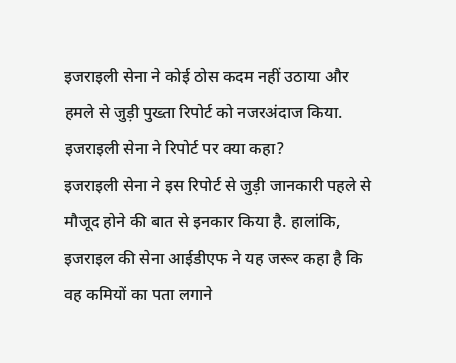इजराइली सेना ने कोई ठोस कदम नहीं उठाया और हमले से जुड़ी पुख्ता रिपोर्ट को नजरअंदाज किया.
इजराइली सेना ने रिपोर्ट पर क्या कहा?
इजराइली सेना ने इस रिपोर्ट से जुड़ी जानकारी पहले से मौजूद होने की बात से इनकार किया है. हालांकि, इजराइल की सेना आईडीएफ ने यह जरूर कहा है कि वह कमियों का पता लगाने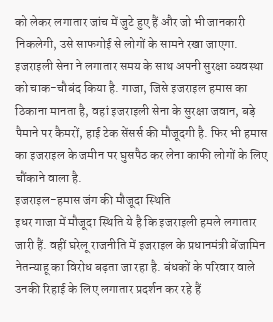को लेकर लगातार जांच में जुटे हुए हैं और जो भी जानकारी निकलेगी, उसे साफगोई से लोगों के सामने रखा जाएगा. इजराइली सेना ने लगातार समय के साथ अपनी सुरक्षा व्यवस्था को चाक-चौबंद किया है. गाजा, जिसे इजराइल हमास का ठिकाना मानता है, वहां इजराइली सेना के सुरक्षा जवान, बड़े पैमाने पर कैमरों, हाई टेक सेंसर्स की मौजूदगी है. फिर भी हमास का इजराइल के जमीन पर घुसपैठ कर लेना काफी लोगों के लिए चौंकाने वाला है.
इजराइल-हमास जंग की मौजूदा स्थिति
इधर गाजा में मौजूदा स्थिति ये है कि इजराइली हमले लगातार जारी हैं. वहीं घरेलू राजनीति में इजराइल के प्रधानमंत्री बेंजामिन नेतन्याहू का विरोध बढ़ता जा रहा है. बंधकों के परिवार वाले उनकी रिहाई के लिए लगातार प्रदर्शन कर रहे हैं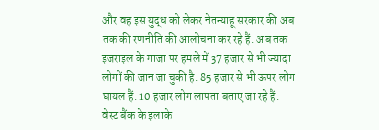और वह इस युद्ध को लेकर नेतन्याहू सरकार की अब तक की रणनीति की आलोचना कर रहे हैं. अब तक इजराइल के गाजा पर हमले में 37 हजार से भी ज्यादा लोगों की जान जा चुकी है. 85 हजार से भी ऊपर लोग घायल हैं. 10 हजार लोग लापता बताए जा रहे हैं. वेस्ट बैंक के इलाके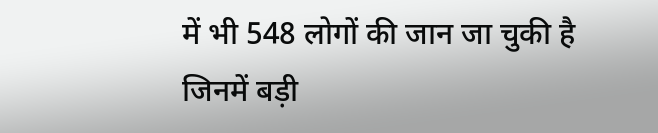में भी 548 लोगों की जान जा चुकी है जिनमें बड़ी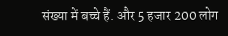संख्या में बच्चे हैं. और 5 हजार 200 लोग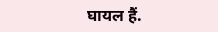घायल हैं.